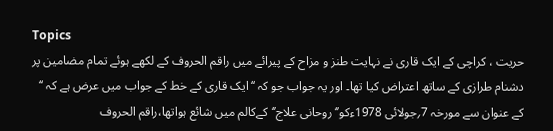Topics
حریت ، کراچی کے ایک قاری نے نہایت طنز و مزاح کے پیرائے میں راقم الحروف کے لکھے ہوئے تمام مضامین پر دشنام طرازی کے ساتھ اعتراض کیا تھا۔ اور یہ جواب جو کہ ‘‘ایک قاری کے خط کے جواب میں عرض ہے کہ ‘‘ کے عنوان سے مورخہ 7؍جولائی 1978ءکو’‘روحانی علاج’‘کےکالم میں شائع ہواتھا،راقم الحروف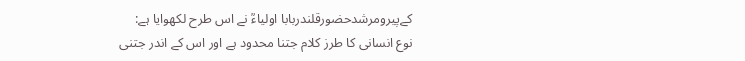کےپیرومرشدحضورقلندربابا اولیاءؒ نے اس طرح لکھوایا ہے:
نوع انسانی کا طرز کلام جتنا محدود ہے اور اس کے اندر جتنی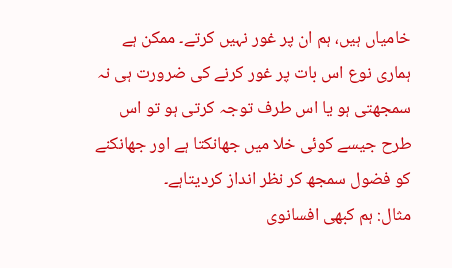خامیاں ہیں، ہم ان پر غور نہیں کرتے۔ ممکن ہے ہماری نوع اس بات پر غور کرنے کی ضرورت ہی نہ سمجھتی ہو یا اس طرف توجہ کرتی ہو تو اس طرح جیسے کوئی خلا میں جھانکتا ہے اور جھانکنے کو فضول سمجھ کر نظر انداز کردیتاہے۔
مثال: ہم کبھی افسانوی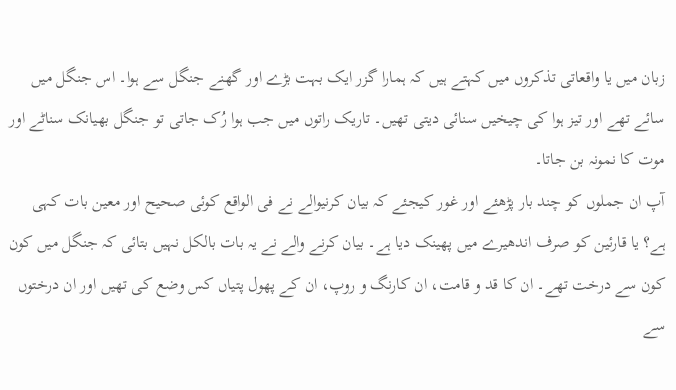زبان میں یا واقعاتی تذکروں میں کہتے ہیں کہ ہمارا گزر ایک بہت بڑے اور گھنے جنگل سے ہوا۔ اس جنگل میں سائے تھے اور تیز ہوا کی چیخیں سنائی دیتی تھیں۔ تاریک راتوں میں جب ہوا رُک جاتی تو جنگل بھیانک سناٹے اور موت کا نمونہ بن جاتا۔
آپ ان جملوں کو چند بار پڑھئے اور غور کیجئے کہ بیان کرنیوالے نے فی الواقع کوئی صحیح اور معین بات کہی ہے؟ یا قارئین کو صرف اندھیرے میں پھینک دیا ہے۔ بیان کرنے والے نے یہ بات بالکل نہیں بتائی کہ جنگل میں کون کون سے درخت تھے۔ ان کا قد و قامت، ان کارنگ و روپ، ان کے پھول پتیاں کس وضع کی تھیں اور ان درختوں سے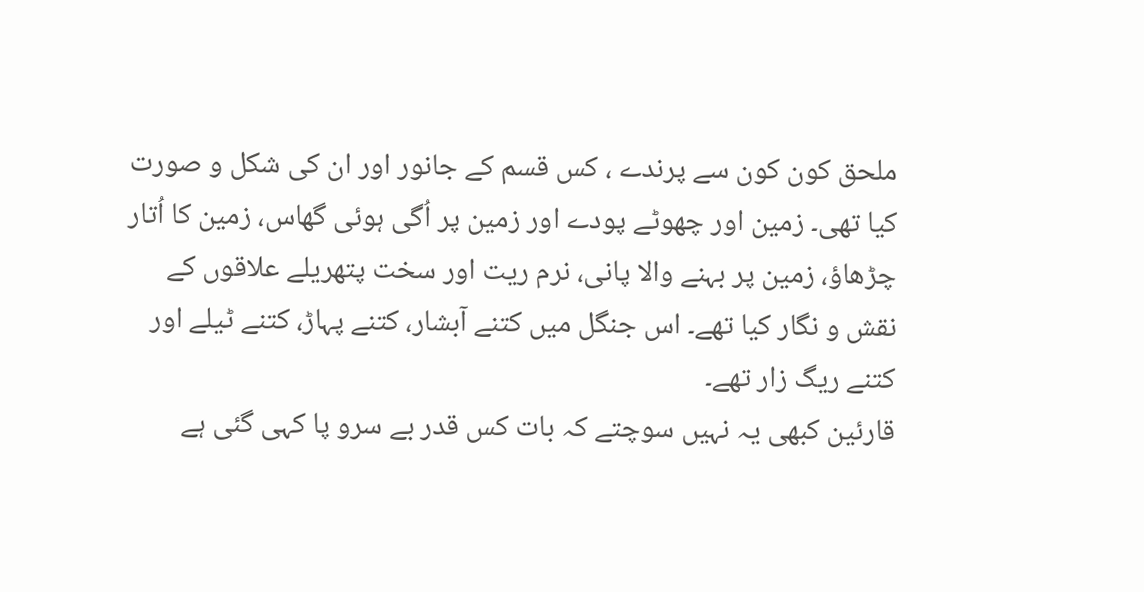ملحق کون کون سے پرندے ، کس قسم کے جانور اور ان کی شکل و صورت کیا تھی۔ زمین اور چھوٹے پودے اور زمین پر اُگی ہوئی گھاس، زمین کا اُتار چڑھاؤ، زمین پر بہنے والا پانی، نرم ریت اور سخت پتھریلے علاقوں کے نقش و نگار کیا تھے۔ اس جنگل میں کتنے آبشار، کتنے پہاڑ، کتنے ٹیلے اور کتنے ریگ زار تھے۔
قارئین کبھی یہ نہیں سوچتے کہ بات کس قدر بے سرو پا کہی گئی ہے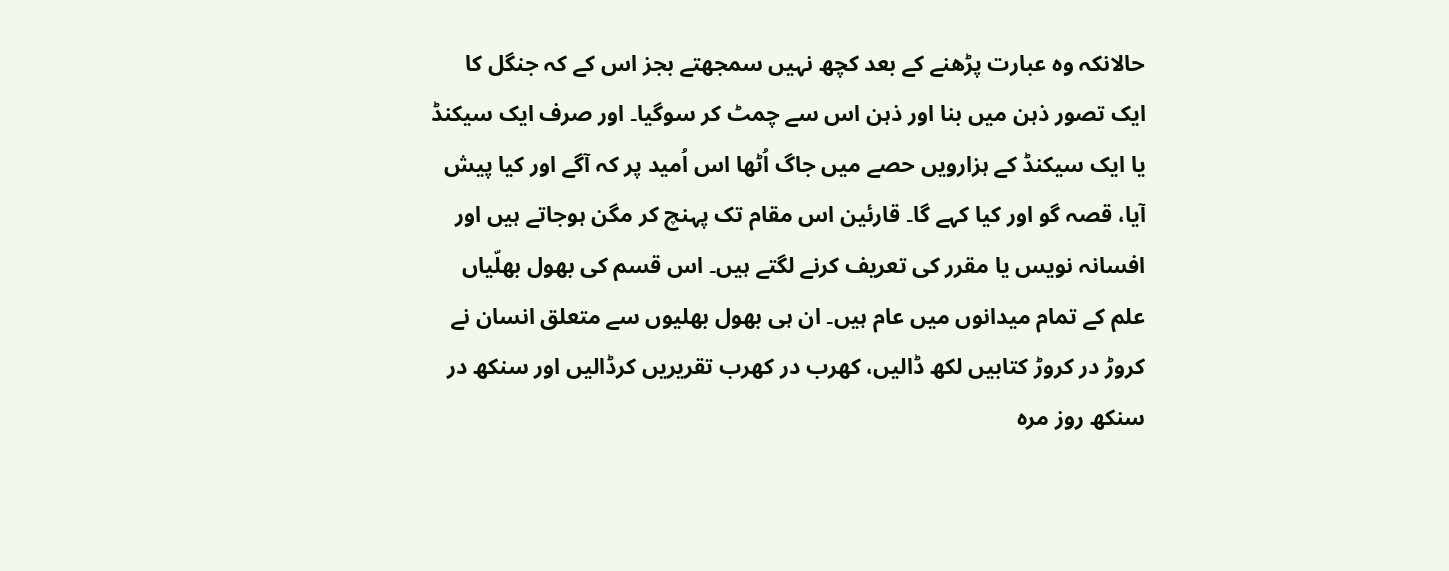حالانکہ وہ عبارت پڑھنے کے بعد کچھ نہیں سمجھتے بجز اس کے کہ جنگل کا ایک تصور ذہن میں بنا اور ذہن اس سے چمٹ کر سوگیا۔ اور صرف ایک سیکنڈ یا ایک سیکنڈ کے ہزارویں حصے میں جاگ اُٹھا اس اُمید پر کہ آگے اور کیا پیش آیا، قصہ گو اور کیا کہے گا۔ قارئین اس مقام تک پہنچ کر مگن ہوجاتے ہیں اور افسانہ نویس یا مقرر کی تعریف کرنے لگتے ہیں۔ اس قسم کی بھول بھلّیاں علم کے تمام میدانوں میں عام ہیں۔ ان ہی بھول بھلیوں سے متعلق انسان نے کروڑ در کروڑ کتابیں لکھ ڈالیں، کھرب در کھرب تقریریں کرڈالیں اور سنکھ در سنکھ روز مرہ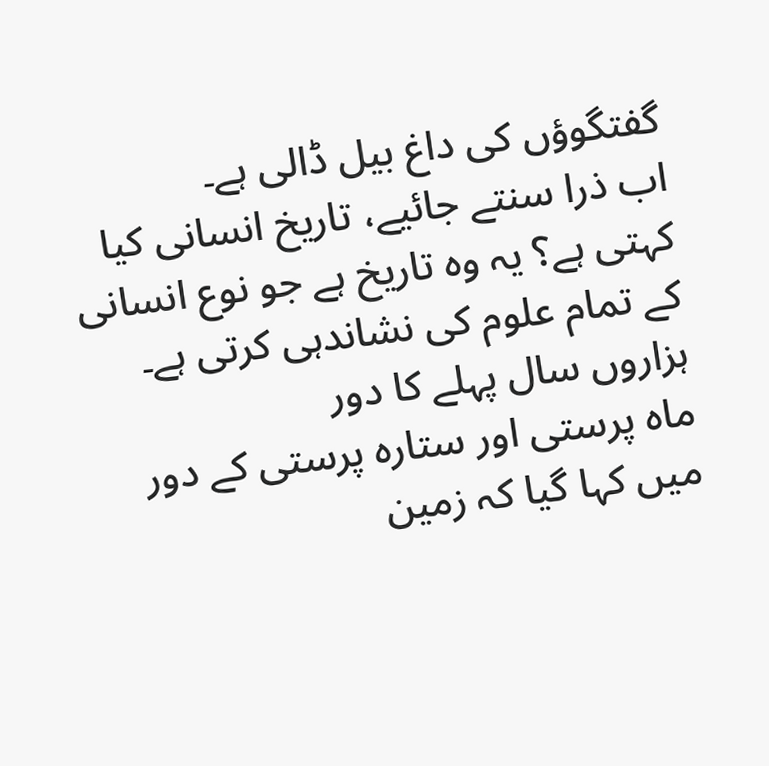گفتگوؤں کی داغ بیل ڈالی ہے۔
اب ذرا سنتے جائیے، تاریخ انسانی کیا کہتی ہے؟ یہ وہ تاریخ ہے جو نوع انسانی کے تمام علوم کی نشاندہی کرتی ہے۔
ہزاروں سال پہلے کا دور
ماہ پرستی اور ستارہ پرستی کے دور میں کہا گیا کہ زمین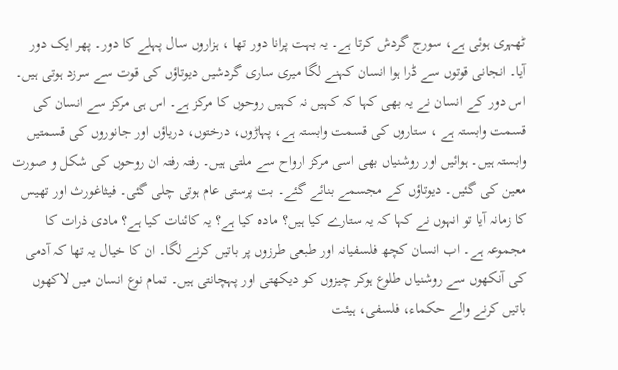ٹھہری ہوئی ہے، سورج گردش کرتا ہے۔ یہ بہت پرانا دور تھا ، ہزاروں سال پہلے کا دور۔ پھر ایک دور آیا۔ انجانی قوتوں سے ڈرا ہوا انسان کہنے لگا میری ساری گردشیں دیوتاؤں کی قوت سے سرزد ہوتی ہیں۔ اس دور کے انسان نے یہ بھی کہا کہ کہیں نہ کہیں روحوں کا مرکز ہے۔ اس ہی مرکز سے انسان کی قسمت وابستہ ہے ، ستاروں کی قسمت وابستہ ہے، پہاڑوں، درختوں، دریاؤں اور جانوروں کی قسمتیں وابستہ ہیں۔ ہوائیں اور روشنیاں بھی اسی مرکز ارواح سے ملتی ہیں۔ رفتہ رفتہ ان روحوں کی شکل و صورت معین کی گئیں۔ دیوتاؤں کے مجسمے بنائے گئے۔ بت پرستی عام ہوتی چلی گئی۔ فیثاغورث اور تھیس کا زمانہ آیا تو انہوں نے کہا کہ یہ ستارے کیا ہیں؟ مادہ کیا ہے؟ یہ کائنات کیا ہے؟ مادی ذرات کا مجموعہ ہے۔ اب انسان کچھ فلسفیانہ اور طبعی طرزوں پر باتیں کرنے لگا۔ ان کا خیال یہ تھا کہ آدمی کی آنکھوں سے روشنیاں طلوع ہوکر چیزوں کو دیکھتی اور پہچانتی ہیں۔ تمام نوع انسان میں لاکھوں باتیں کرنے والے حکماء، فلسفی، ہیئت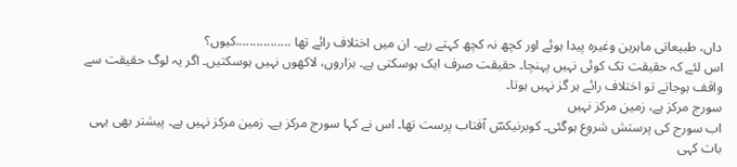داں، طبیعاتی ماہرین وغیرہ پیدا ہوئے اور کچھ نہ کچھ کہتے رہے۔ ان میں اختلاف رائے تھا ................کیوں؟
اس لئے کہ حقیقت تک کوئی نہیں پہنچا۔ حقیقت صرف ایک ہوسکتی ہے۔ ہزاروں، لاکھوں نہیں ہوسکتیں۔ اگر یہ لوگ حقیقت سے واقف ہوجاتے تو اختلاف رائے ہر گز نہیں ہوتا۔
سورج مرکز ہے، زمین مرکز نہیں
اب سورج کی پرستش شروع ہوگئی۔ کوبرنیکسؔ آفتاب پرست تھا۔ اس نے کہا سورج مرکز ہے۔ زمین مرکز نہیں ہے۔ پیشتر بھی یہی بات کہی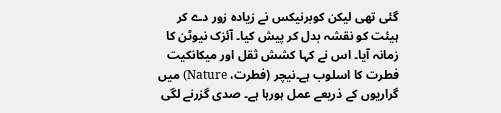گئی تھی لیکن کوبرنیکس نے زیادہ زور دے کر ہیئت کو نقشہ بدل کر پیش کیا۔ آئزک نیوٹن کا زمانہ آیا۔ اس نے کہا کشش ثقل اور میکانکیت فطرت کا اسلوب ہے۔نیچر (فطرت، Nature) میں گراریوں کے ذریعے عمل ہورہا ہے۔ صدی گزرنے لگی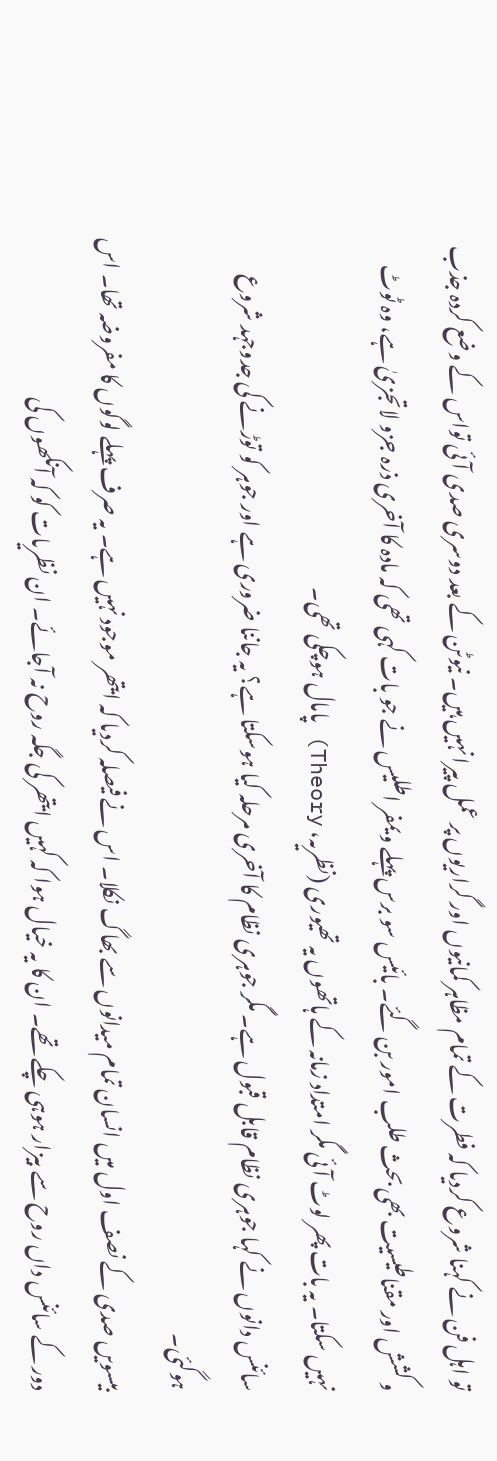تو اہل فن نے کہنا شروع کردیا کہ فطرت کے تمام مظاہر کمانیوں اور گراریوں پر عمل پیرا نہیں ہیں۔ نیوٹن کے بعد دوسری صدی آئی تواس کے وضع کردہ جذب و کشش اور مقناطیسیت بھی بحث طلب امور بن گئے۔ بائیس سو برس پہلے ویمفر اطلیس نے جو بات کہی تھی کہ مادہ کا آخری ذرہ جزو لاتجزیٰ ہے، وہ ٹوٹ نہیں سکتا۔ یہ بات پھر لوٹ آئی مگر امتداد زمانہ کے ہاتھوں یہ تھیوری (نظریہ، Theory) پامال ہوچکی تھی۔
سائنس دانوں نے کہا جوہری نظام قابل قبول ہے۔ مگر جوہری نظام کا آخری مرحلہ کیا ہوسکتا ہے؟ یہ جاننا ضروری ہے اور جوہر کو توڑنے کی جدوجہد شروع ہوگئی۔
بیسویں صدی کے نصف اول میں انسان تمام میدانوں سے بھاگ نکلا۔ اس نے فیصلہ کردیا کہ ایتھر موجود نہیں ہے۔ یہ صرف پہلے لوگوں کا مفروضہ تھا۔ اس دور کے سائنس داں روح سے بیزار ہوہی چکے تھے۔ ان کا یہ خیال ہوا کہ کہیں ایتھر کی جگہ روح نہ آجائے۔ ان نظریات کو کہ آنکھوں کی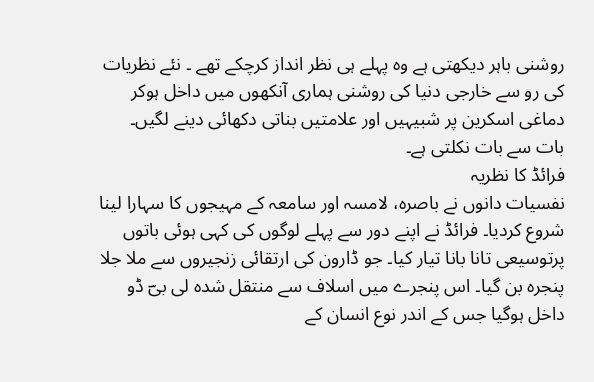روشنی باہر دیکھتی ہے وہ پہلے ہی نظر انداز کرچکے تھے ۔ نئے نظریات کی رو سے خارجی دنیا کی روشنی ہماری آنکھوں میں داخل ہوکر دماغی اسکرین پر شبیہیں اور علامتیں بناتی دکھائی دینے لگیں۔ بات سے بات نکلتی ہے۔
فرائڈ کا نظریہ
نفسیات دانوں نے باصرہ، لامسہ اور سامعہ کے مہیجوں کا سہارا لینا شروع کردیا۔ فرائڈ نے اپنے دور سے پہلے لوگوں کی کہی ہوئی باتوں پرتوسیعی تانا بانا تیار کیا۔ جو ڈارون کی ارتقائی زنجیروں سے ملا جلا پنجرہ بن گیا۔ اس پنجرے میں اسلاف سے منتقل شدہ لی بیؔ ڈو داخل ہوگیا جس کے اندر نوع انسان کے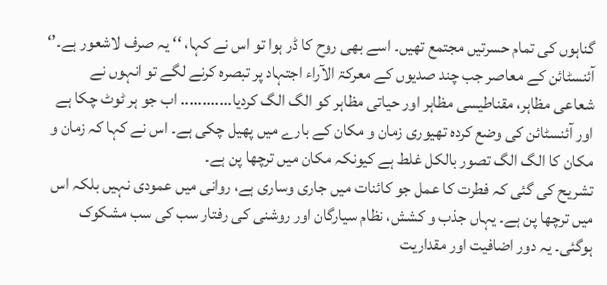گناہوں کی تمام حسرتیں مجتمع تھیں۔ اسے بھی روح کا ڈر ہوا تو اس نے کہا، ‘‘ یہ صرف لاشعور ہے۔’‘
آئنسٹائن کے معاصر جب چند صدیوں کے معرکۃ الآراء اجتہاد پر تبصرہ کرنے لگے تو انہوں نے شعاعی مظاہر، مقناطیسی مظاہر اور حیاتی مظاہر کو الگ الگ کردیا............ اب جو ہر ٹوٹ چکا ہے اور آئنسٹائن کی وضع کردہ تھیوری زمان و مکان کے بارے میں پھیل چکی ہے۔ اس نے کہا کہ زمان و مکان کا الگ الگ تصور بالکل غلط ہے کیونکہ مکان میں ترچھا پن ہے۔
تشریح کی گئی کہ فطرت کا عمل جو کائنات میں جاری وساری ہے، روانی میں عمودی نہیں بلکہ اس میں ترچھا پن ہے۔ یہاں جذب و کشش، نظام سیارگان اور روشنی کی رفتار سب کی سب مشکوک ہوگئی۔ یہ دور اضافیت اور مقداریت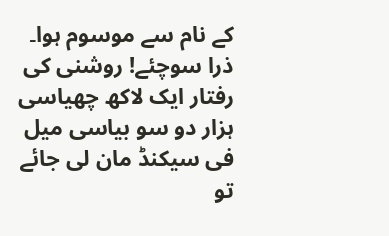کے نام سے موسوم ہوا۔
ذرا سوچئے! روشنی کی رفتار ایک لاکھ چھیاسی ہزار دو سو بیاسی میل فی سیکنڈ مان لی جائے تو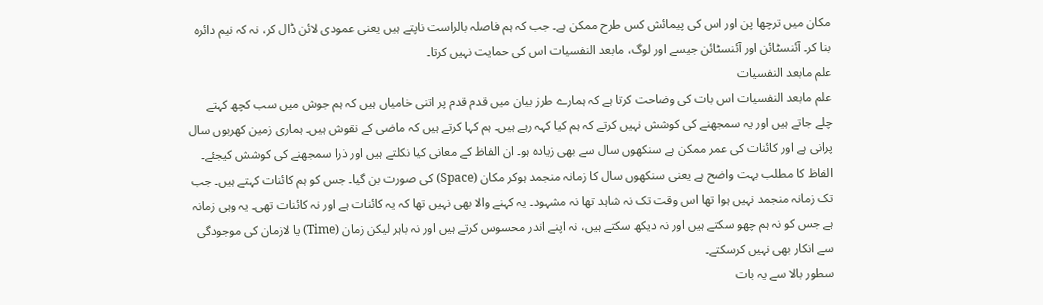مکان میں ترچھا پن اور اس کی پیمائش کس طرح ممکن ہے۔ جب کہ ہم فاصلہ بالراست ناپتے ہیں یعنی عمودی لائن ڈال کر، نہ کہ نیم دائرہ بنا کر۔ آئنسٹائن اور آئنسٹائن جیسے اور لوگ، مابعد النفسیات اس کی حمایت نہیں کرتا۔
علم مابعد النفسیات
علم مابعد النفسیات اس بات کی وضاحت کرتا ہے کہ ہمارے طرز بیان میں قدم قدم پر اتنی خامیاں ہیں کہ ہم جوش میں سب کچھ کہتے چلے جاتے ہیں اور یہ سمجھنے کی کوشش نہیں کرتے کہ ہم کیا کہہ رہے ہیں۔ ہم کہا کرتے ہیں کہ ماضی کے نقوش ہیں۔ ہماری زمین کھربوں سال پرانی ہے اور کائنات کی عمر ممکن ہے سنکھوں سال سے بھی زیادہ ہو۔ ان الفاظ کے معانی کیا نکلتے ہیں اور ذرا سمجھنے کی کوشش کیجئے۔
الفاظ کا مطلب بہت واضح ہے یعنی سنکھوں سال کا زمانہ منجمد ہوکر مکان (Space) کی صورت بن گیا۔ جس کو ہم کائنات کہتے ہیں۔ جب تک زمانہ منجمد نہیں ہوا تھا اس وقت تک نہ شاہد تھا نہ مشہود۔ یہ کہنے والا بھی نہیں تھا کہ یہ کائنات ہے اور نہ کائنات تھی۔ یہ وہی زمانہ ہے جس کو نہ ہم چھو سکتے ہیں اور نہ دیکھ سکتے ہیں، نہ اپنے اندر محسوس کرتے ہیں اور نہ باہر لیکن زمان (Time) یا لازمان کی موجودگی سے انکار بھی نہیں کرسکتے۔
سطور بالا سے یہ بات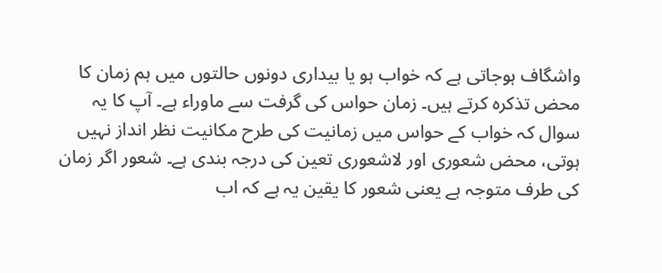واشگاف ہوجاتی ہے کہ خواب ہو یا بیداری دونوں حالتوں میں ہم زمان کا محض تذکرہ کرتے ہیں۔ زمان حواس کی گرفت سے ماوراء ہے۔ آپ کا یہ سوال کہ خواب کے حواس میں زمانیت کی طرح مکانیت نظر انداز نہیں ہوتی، محض شعوری اور لاشعوری تعین کی درجہ بندی ہے۔ شعور اگر زمان کی طرف متوجہ ہے یعنی شعور کا یقین یہ ہے کہ اب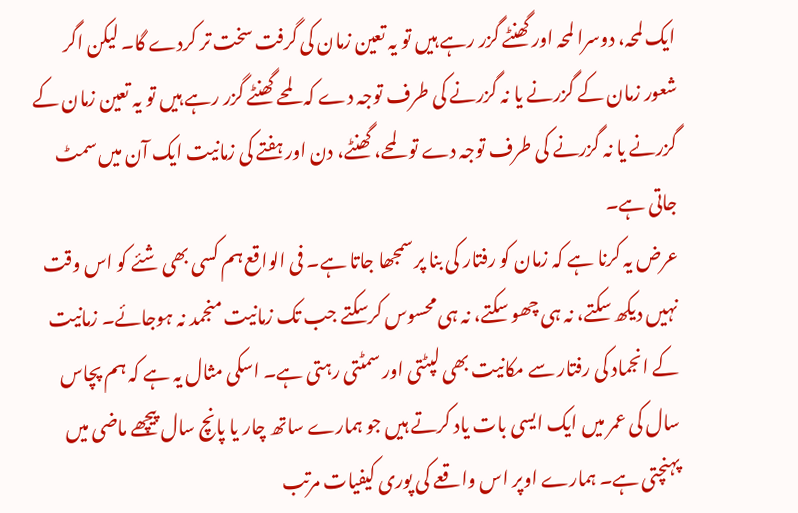ایک لمحہ، دوسرا لمحہ اور گھنٹے گزر رہے ہیں تو یہ تعین زمان کی گرفت سخت تر کردے گا۔ لیکن اگر شعور زمان کے گزرنے یا نہ گزرنے کی طرف توجہ دے کہ لمحے گھنٹے گزر رہے ہیں تو یہ تعین زمان کے گزرنے یا نہ گزرنے کی طرف توجہ دے تو لمحے، گھنٹے، دن اور ہفتے کی زمانیت ایک آن میں سمٹ جاتی ہے۔
عرض یہ کرنا ہے کہ زمان کو رفتار کی بنا پر سمجھا جاتا ہے۔ فی الواقع ہم کسی بھی شئے کو اس وقت نہیں دیکھ سکتے، نہ ہی چھو سکتے، نہ ہی محسوس کرسکتے جب تک زمانیت منجمد نہ ہوجائے۔ زمانیت کے انجماد کی رفتار سے مکانیت بھی لپٹتی اور سمٹتی رہتی ہے۔ اسکی مثال یہ ہے کہ ہم پچاس سال کی عمر میں ایک ایسی بات یاد کرتے ہیں جو ہمارے ساتھ چار یا پانچ سال پیچھے ماضی میں پہنچتی ہے۔ ہمارے اوپر اس واقعے کی پوری کیفیات مرتب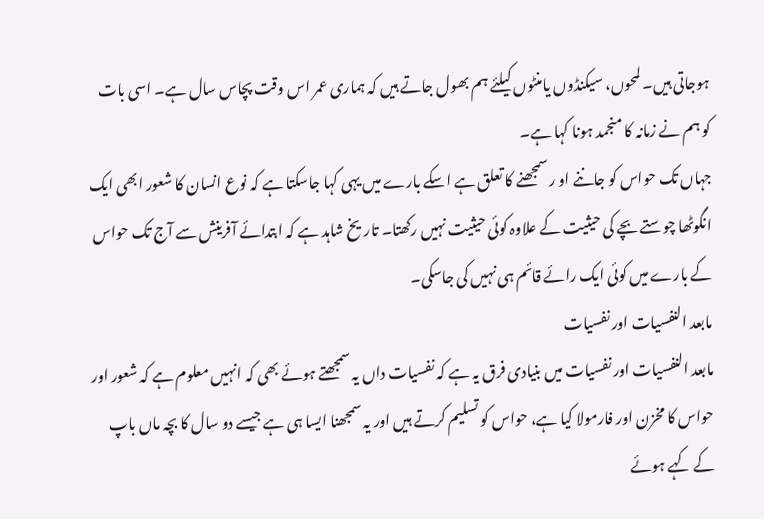ہوجاتی ہیں۔ لمحوں، سیکنڈوں یامنٹوں کیلئے ہم بھول جاتے ہیں کہ ہماری عمر اس وقت پچاس سال ہے۔ اسی بات کو ہم نے زمانہ کا منجمد ہونا کہا ہے۔
جہاں تک حواس کو جاننے او ر سمجھنے کا تعلق ہے اسکے بارے میں یہی کہا جاسکتا ہے کہ نوع انسان کا شعور ابھی ایک انگوٹھا چوستے بچے کی حیثیت کے علاوہ کوئی حیثیت نہیں رکھتا۔ تاریخ شاہد ہے کہ ابتدائے آفرینش سے آج تک حواس کے بارے میں کوئی ایک رائے قائم ہی نہیں کی جاسکی۔
مابعد النفسیات اور نفسیات
مابعد النفسیات اور نفسیات میں بنیادی فرق یہ ہے کہ نفسیات داں یہ سمجھتے ہوئے بھی کہ انہیں معلوم ہے کہ شعور اور حواس کا مخزن اور فارمولا کیا ہے، حواس کو تسلیم کرتے ہیں اور یہ سمجھنا ایسا ہی ہے جیسے دو سال کا بچہ ماں باپ کے کہے ہوئے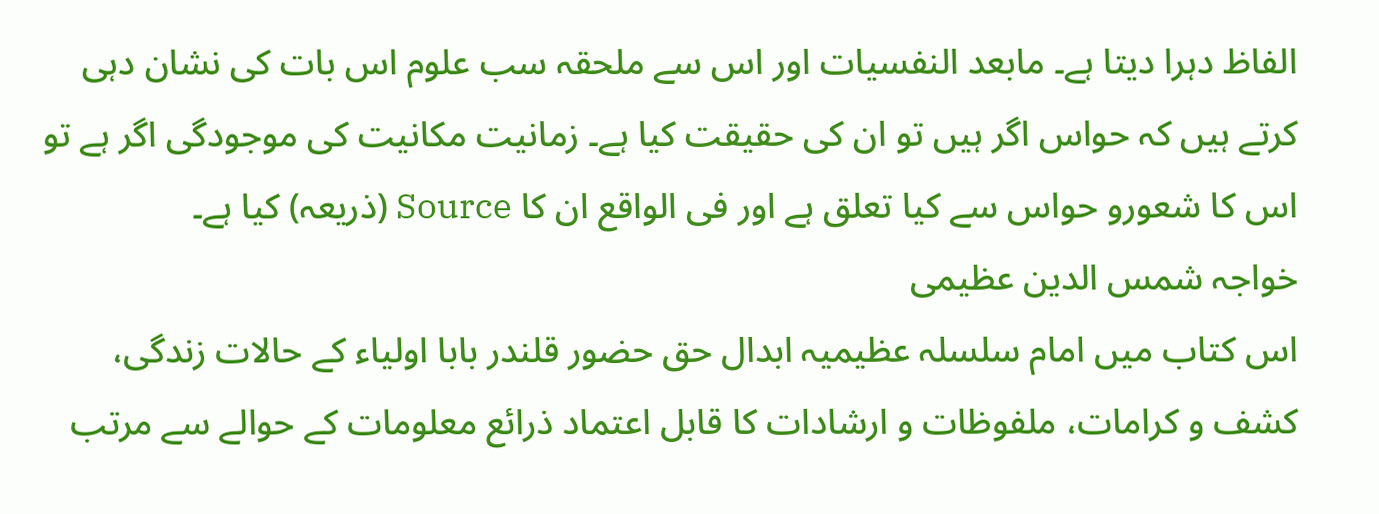الفاظ دہرا دیتا ہے۔ مابعد النفسیات اور اس سے ملحقہ سب علوم اس بات کی نشان دہی کرتے ہیں کہ حواس اگر ہیں تو ان کی حقیقت کیا ہے۔ زمانیت مکانیت کی موجودگی اگر ہے تو اس کا شعورو حواس سے کیا تعلق ہے اور فی الواقع ان کا Source (ذریعہ) کیا ہے۔
خواجہ شمس الدین عظیمی
اس کتاب میں امام سلسلہ عظیمیہ ابدال حق حضور قلندر بابا اولیاء کے حالات زندگی، کشف و کرامات، ملفوظات و ارشادات کا قابل اعتماد ذرائع معلومات کے حوالے سے مرتب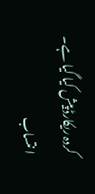کردہ ریکارڈ پیش کیا گیا ہے۔
ا نتساب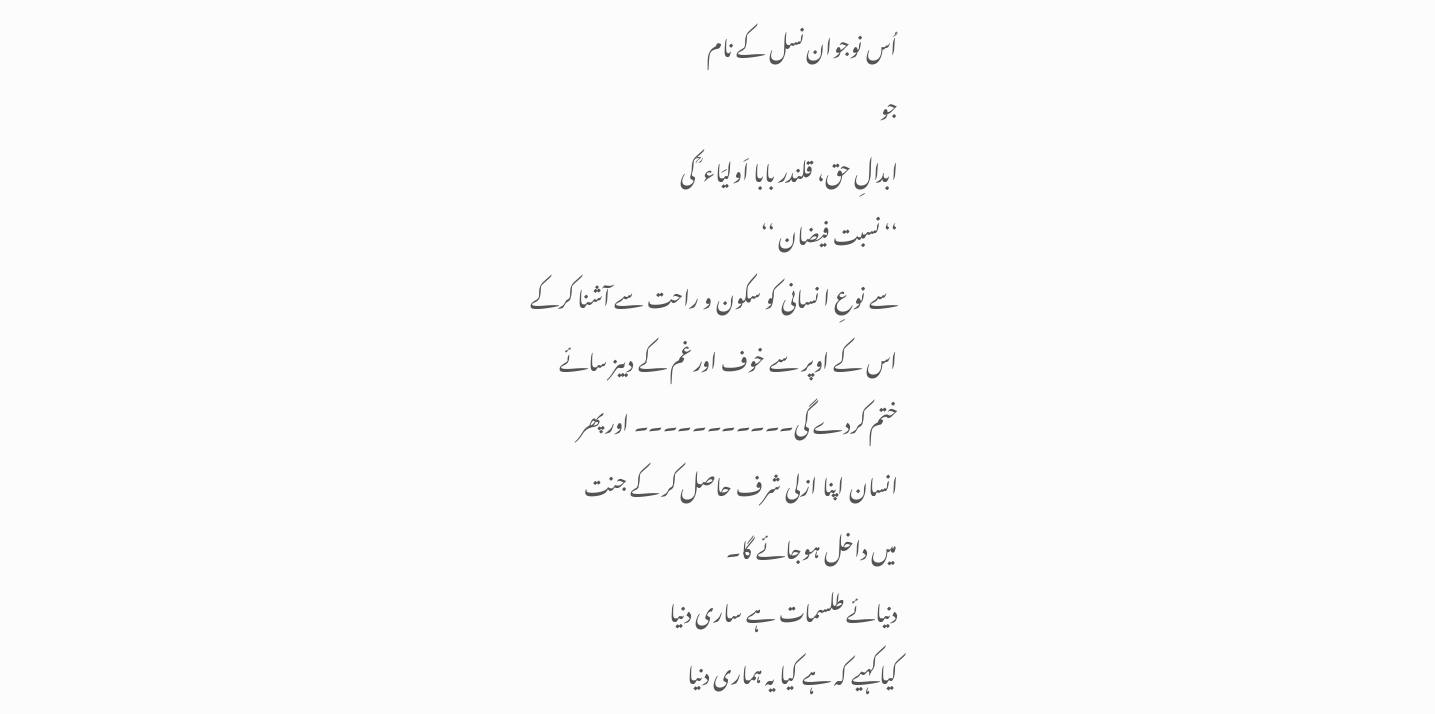اُس نوجوان نسل کے نام
جو
ابدالِ حق، قلندر بابا اَولیَاء ؒ کی
‘‘ نسبت فیضان ‘‘
سے نوعِ ا نسانی کو سکون و راحت سے آشنا کرکے
اس کے اوپر سے خوف اور غم کے دبیز سائے
ختم کردے گی۔۔۔۔۔۔۔۔۔۔۔ اور پھر
انسان اپنا ازلی شرف حاصل کر کے جنت
میں داخل ہوجائے گا۔
دنیائے طلسمات ہے ساری دنیا
کیا کہیے کہ ہے کیا یہ ہماری دنیا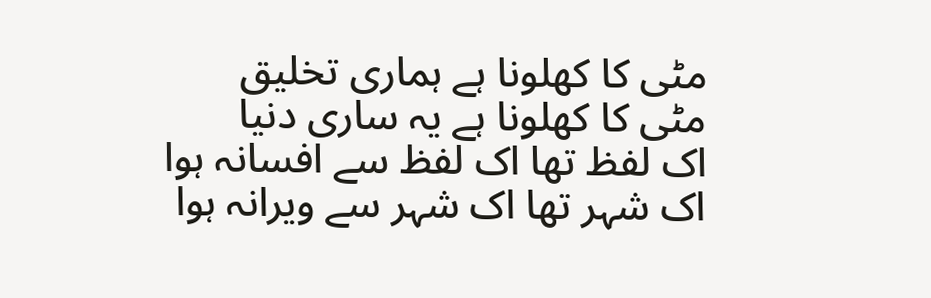مٹی کا کھلونا ہے ہماری تخلیق
مٹی کا کھلونا ہے یہ ساری دنیا
اک لفظ تھا اک لفظ سے افسانہ ہوا
اک شہر تھا اک شہر سے ویرانہ ہوا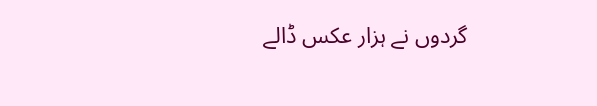گردوں نے ہزار عکس ڈالے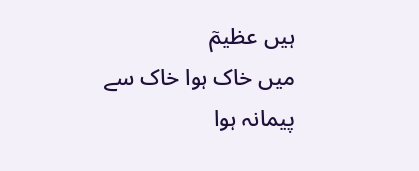ہیں عظیمٓ
میں خاک ہوا خاک سے پیمانہ ہوا